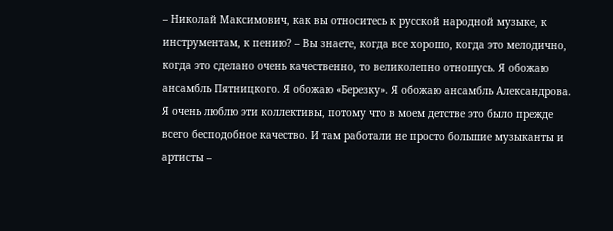– Николай Максимович, как вы относитесь к русской народной музыке, к инструментам, к пению? – Вы знаете, когда все хорошо, когда это мелодично, когда это сделано очень качественно, то великолепно отношусь. Я обожаю ансамбль Пятницкого. Я обожаю «Березку». Я обожаю ансамбль Александрова. Я очень люблю эти коллективы, потому что в моем детстве это было прежде всего бесподобное качество. И там работали не просто большие музыканты и артисты –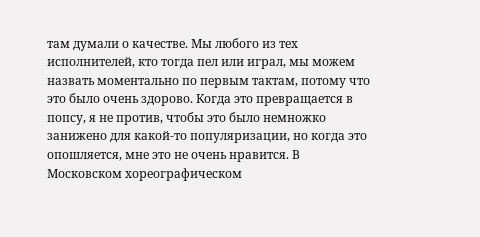там думали о качестве. Мы любого из тех исполнителей, кто тогда пел или играл, мы можем назвать моментально по первым тактам, потому что это было очень здорово. Когда это превращается в попсу, я не против, чтобы это было немножко занижено для какой-то популяризации, но когда это опошляется, мне это не очень нравится. В Московском хореографическом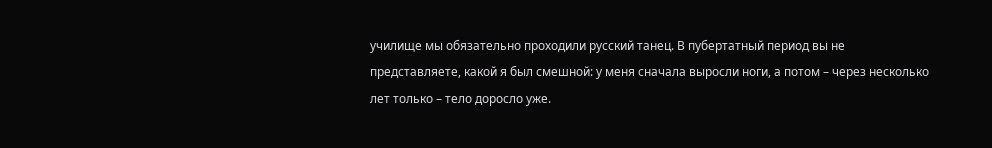училище мы обязательно проходили русский танец. В пубертатный период вы не представляете, какой я был смешной: у меня сначала выросли ноги, а потом – через несколько лет только – тело доросло уже.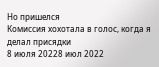Но пришелся
Комиссия хохотала в голос, когда я делал присядки
8 июля 20228 июл 2022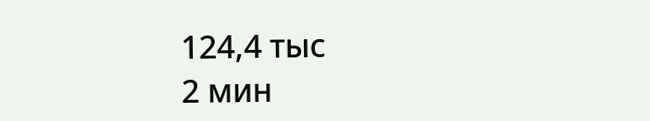124,4 тыс
2 мин